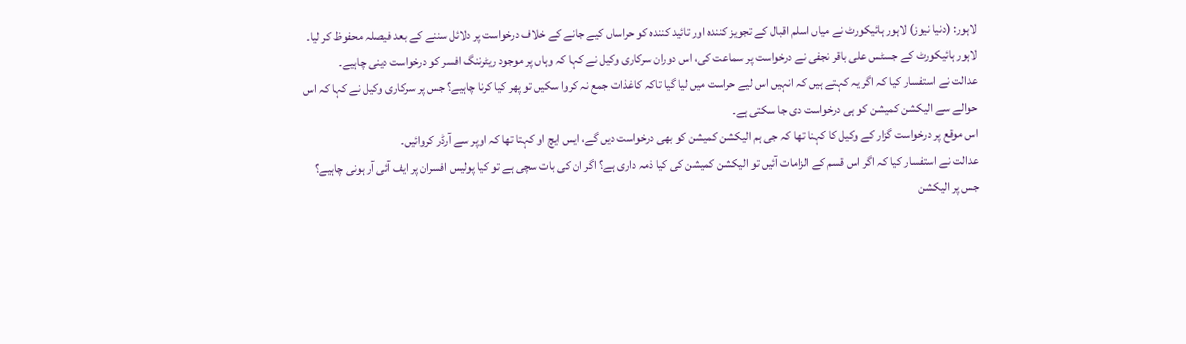لاہور: (دنیا نیوز) لاہور ہائیکورٹ نے میاں اسلم اقبال کے تجویز کنندہ اور تائید کنندہ کو حراساں کیے جانے کے خلاف درخواست پر دلائل سننے کے بعد فیصلہ محفوظ کر لیا۔
لاہور ہائیکورٹ کے جسٹس علی باقر نجفی نے درخواست پر سماعت کی، اس دوران سرکاری وکیل نے کہا کہ وہاں پر موجود ریٹرننگ افسر کو درخواست دینی چاہیے۔
عدالت نے استفسار کیا کہ اگر یہ کہتے ہیں کہ انہیں اس لیے حراست میں لیا گیا تاکہ کاغذات جمع نہ کروا سکیں تو پھر کیا کرنا چاہیے؟ جس پر سرکاری وکیل نے کہا کہ اس حوالے سے الیکشن کمیشن کو ہی درخواست دی جا سکتی ہے۔
اس موقع پر درخواست گزار کے وکیل کا کہنا تھا کہ جی ہم الیکشن کمیشن کو بھی درخواست دیں گے، ایس ایچ او کہتا تھا کہ اوپر سے آرڈر کروائیں۔
عدالت نے استفسار کیا کہ اگر اس قسم کے الزامات آئیں تو الیکشن کمیشن کی کیا ذمہ داری ہے؟ اگر ان کی بات سچی ہے تو کیا پولیس افسران پر ایف آئی آر ہونی چاہیے؟
جس پر الیکشن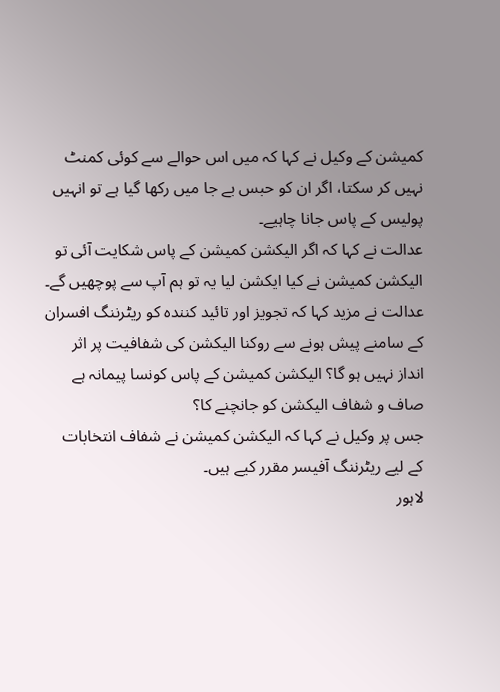کمیشن کے وکیل نے کہا کہ میں اس حوالے سے کوئی کمنٹ نہیں کر سکتا، اگر ان کو حبس بے جا میں رکھا گیا ہے تو انہیں پولیس کے پاس جانا چاہیے۔
عدالت نے کہا کہ اگر الیکشن کمیشن کے پاس شکایت آئی تو الیکشن کمیشن نے کیا ایکشن لیا یہ تو ہم آپ سے پوچھیں گے۔
عدالت نے مزید کہا کہ تجویز اور تائید کنندہ کو ریٹرننگ افسران کے سامنے پیش ہونے سے روکنا الیکشن کی شفافیت پر اثر انداز نہیں ہو گا؟ الیکشن کمیشن کے پاس کونسا پیمانہ ہے صاف و شفاف الیکشن کو جانچنے کا؟
جس پر وکیل نے کہا کہ الیکشن کمیشن نے شفاف انتخابات کے لیے ریٹرننگ آفیسر مقرر کیے ہیں۔
لاہور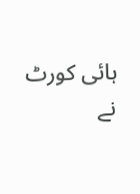ہائی کورٹ نے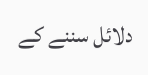دلائل سننے کے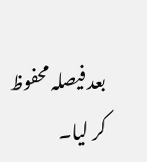بعد فیصلہ محفوظ کر لیا۔